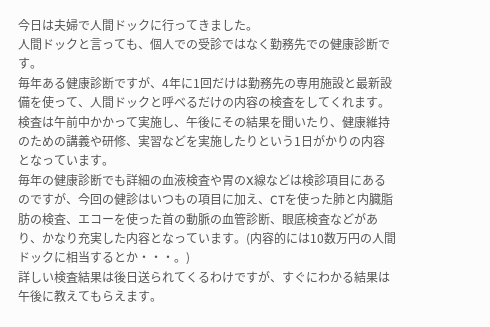今日は夫婦で人間ドックに行ってきました。
人間ドックと言っても、個人での受診ではなく勤務先での健康診断です。
毎年ある健康診断ですが、4年に1回だけは勤務先の専用施設と最新設備を使って、人間ドックと呼べるだけの内容の検査をしてくれます。
検査は午前中かかって実施し、午後にその結果を聞いたり、健康維持のための講義や研修、実習などを実施したりという1日がかりの内容となっています。
毎年の健康診断でも詳細の血液検査や胃のX線などは検診項目にあるのですが、今回の健診はいつもの項目に加え、CTを使った肺と内臓脂肪の検査、エコーを使った首の動脈の血管診断、眼底検査などがあり、かなり充実した内容となっています。(内容的には10数万円の人間ドックに相当するとか・・・。)
詳しい検査結果は後日送られてくるわけですが、すぐにわかる結果は午後に教えてもらえます。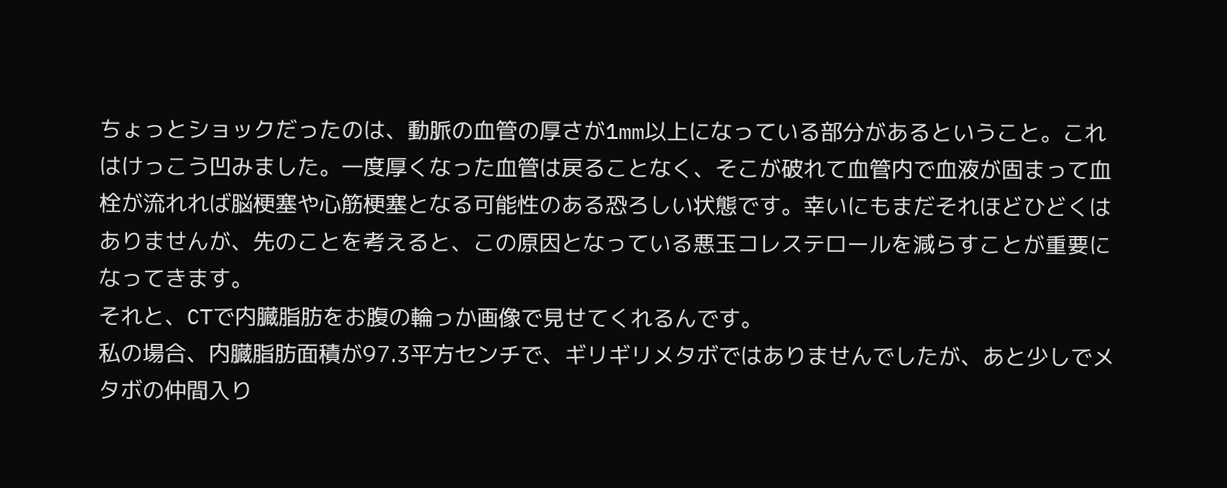ちょっとショックだったのは、動脈の血管の厚さが1mm以上になっている部分があるということ。これはけっこう凹みました。一度厚くなった血管は戻ることなく、そこが破れて血管内で血液が固まって血栓が流れれば脳梗塞や心筋梗塞となる可能性のある恐ろしい状態です。幸いにもまだそれほどひどくはありませんが、先のことを考えると、この原因となっている悪玉コレステロールを減らすことが重要になってきます。
それと、CTで内臓脂肪をお腹の輪っか画像で見せてくれるんです。
私の場合、内臓脂肪面積が97.3平方センチで、ギリギリメタボではありませんでしたが、あと少しでメタボの仲間入り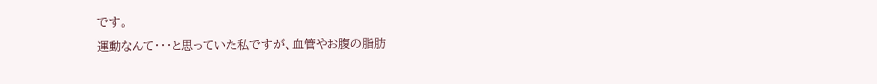です。
運動なんて・・・と思っていた私ですが、血管やお腹の脂肪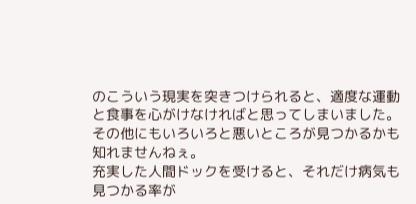のこういう現実を突きつけられると、適度な運動と食事を心がけなければと思ってしまいました。
その他にもいろいろと悪いところが見つかるかも知れませんねぇ。
充実した人間ドックを受けると、それだけ病気も見つかる率が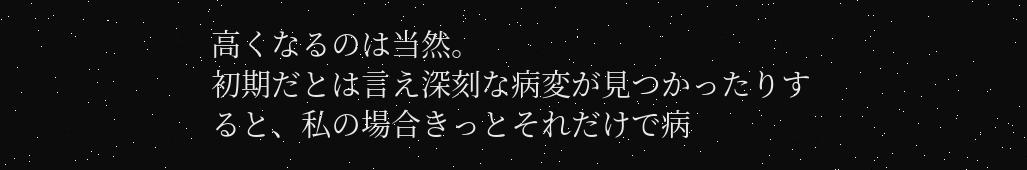高くなるのは当然。
初期だとは言え深刻な病変が見つかったりすると、私の場合きっとそれだけで病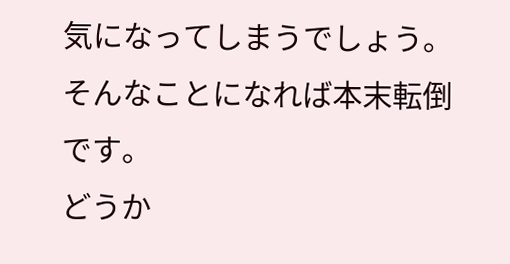気になってしまうでしょう。
そんなことになれば本末転倒です。
どうか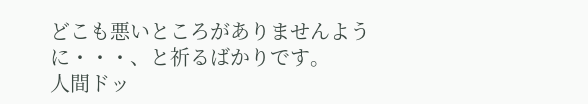どこも悪いところがありませんように・・・、と祈るばかりです。
人間ドッ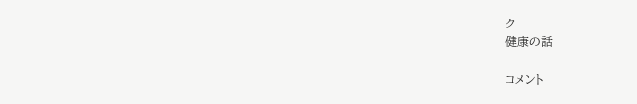ク
健康の話

コメント